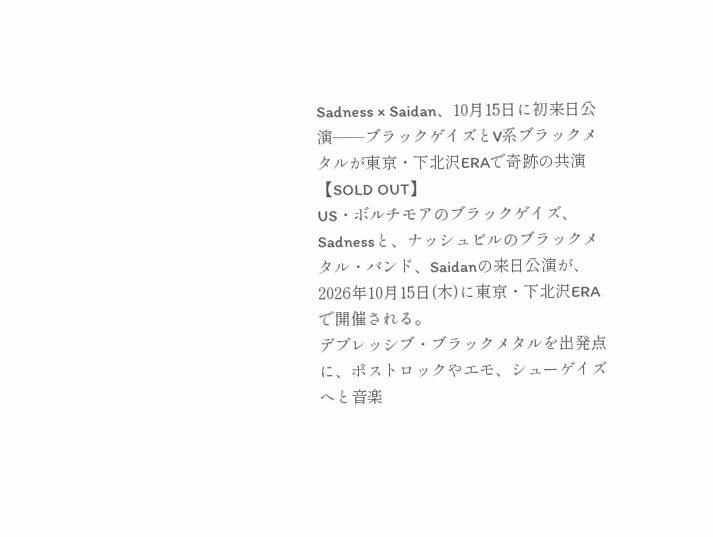Sadness × Saidan、10月15日に初来日公演──ブラックゲイズとV系ブラックメタルが東京・下北沢ERAで奇跡の共演【SOLD OUT】
US・ボルチモアのブラックゲイズ、Sadnessと、ナッシュビルのブラックメタル・バンド、Saidanの来日公演が、2026年10月15日(木)に東京・下北沢ERAで開催される。
デプレッシブ・ブラックメタルを出発点に、ポストロックやエモ、シューゲイズへと音楽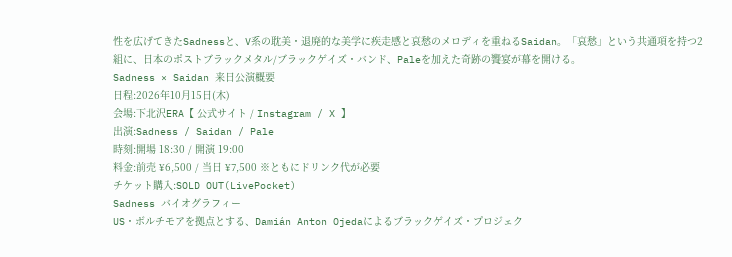性を広げてきたSadnessと、V系の耽美・退廃的な美学に疾走感と哀愁のメロディを重ねるSaidan。「哀愁」という共通項を持つ2組に、日本のポストブラックメタル/ブラックゲイズ・バンド、Paleを加えた奇跡の饗宴が幕を開ける。
Sadness × Saidan 来日公演概要
日程:2026年10月15日(木)
会場:下北沢ERA【 公式サイト / Instagram / X 】
出演:Sadness / Saidan / Pale
時刻:開場 18:30 / 開演 19:00
料金:前売 ¥6,500 / 当日 ¥7,500 ※ともにドリンク代が必要
チケット購入:SOLD OUT(LivePocket)
Sadness バイオグラフィー
US・ボルチモアを拠点とする、Damián Anton Ojedaによるブラックゲイズ・プロジェク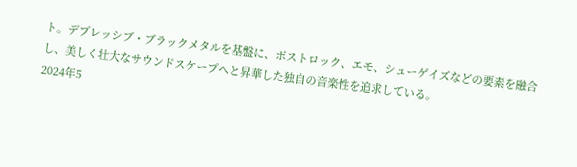ト。デプレッシブ・ブラックメタルを基盤に、ポストロック、エモ、シューゲイズなどの要素を融合し、美しく壮大なサウンドスケープへと昇華した独自の音楽性を追求している。
2024年5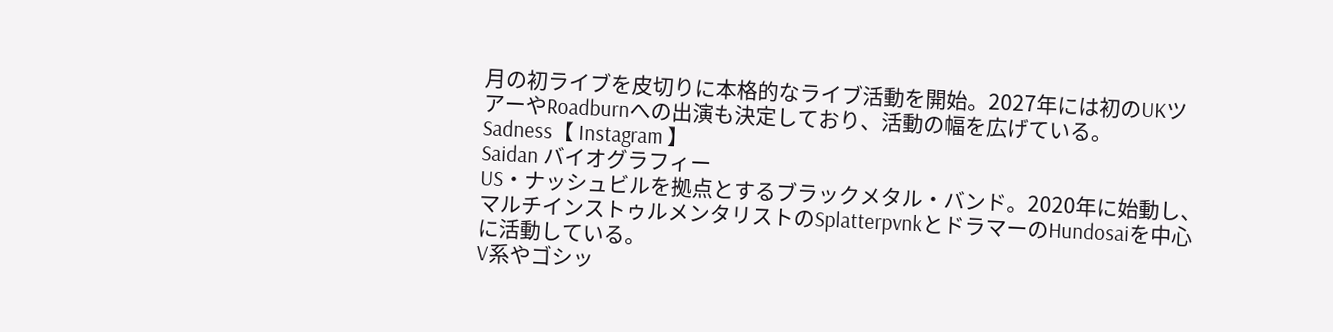月の初ライブを皮切りに本格的なライブ活動を開始。2027年には初のUKツアーやRoadburnへの出演も決定しており、活動の幅を広げている。
Sadness【 Instagram 】
Saidan バイオグラフィー
US・ナッシュビルを拠点とするブラックメタル・バンド。2020年に始動し、マルチインストゥルメンタリストのSplatterpvnkとドラマーのHundosaiを中心に活動している。
V系やゴシッ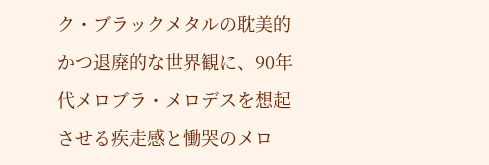ク・ブラックメタルの耽美的かつ退廃的な世界観に、90年代メロブラ・メロデスを想起させる疾走感と慟哭のメロ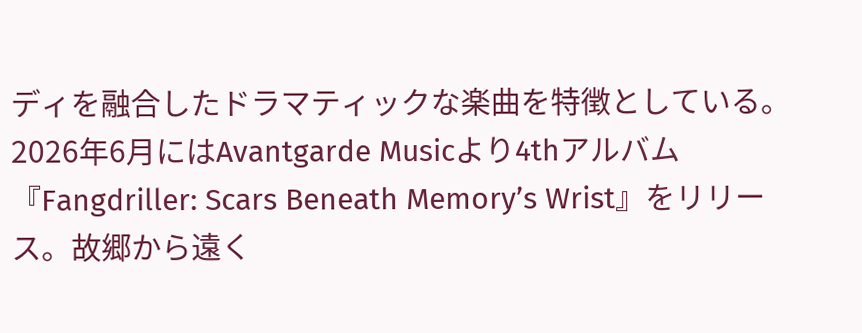ディを融合したドラマティックな楽曲を特徴としている。
2026年6月にはAvantgarde Musicより4thアルバム『Fangdriller: Scars Beneath Memory’s Wrist』をリリース。故郷から遠く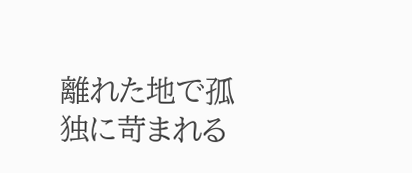離れた地で孤独に苛まれる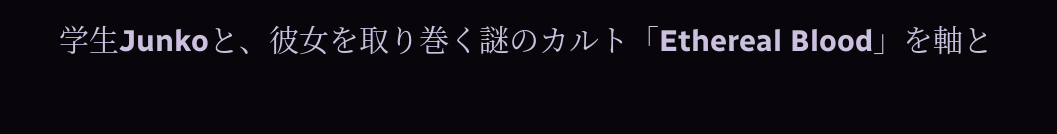学生Junkoと、彼女を取り巻く謎のカルト「Ethereal Blood」を軸と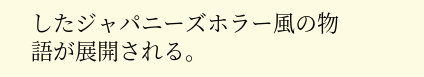したジャパニーズホラー風の物語が展開される。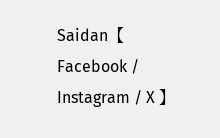Saidan【 Facebook / Instagram / X 】